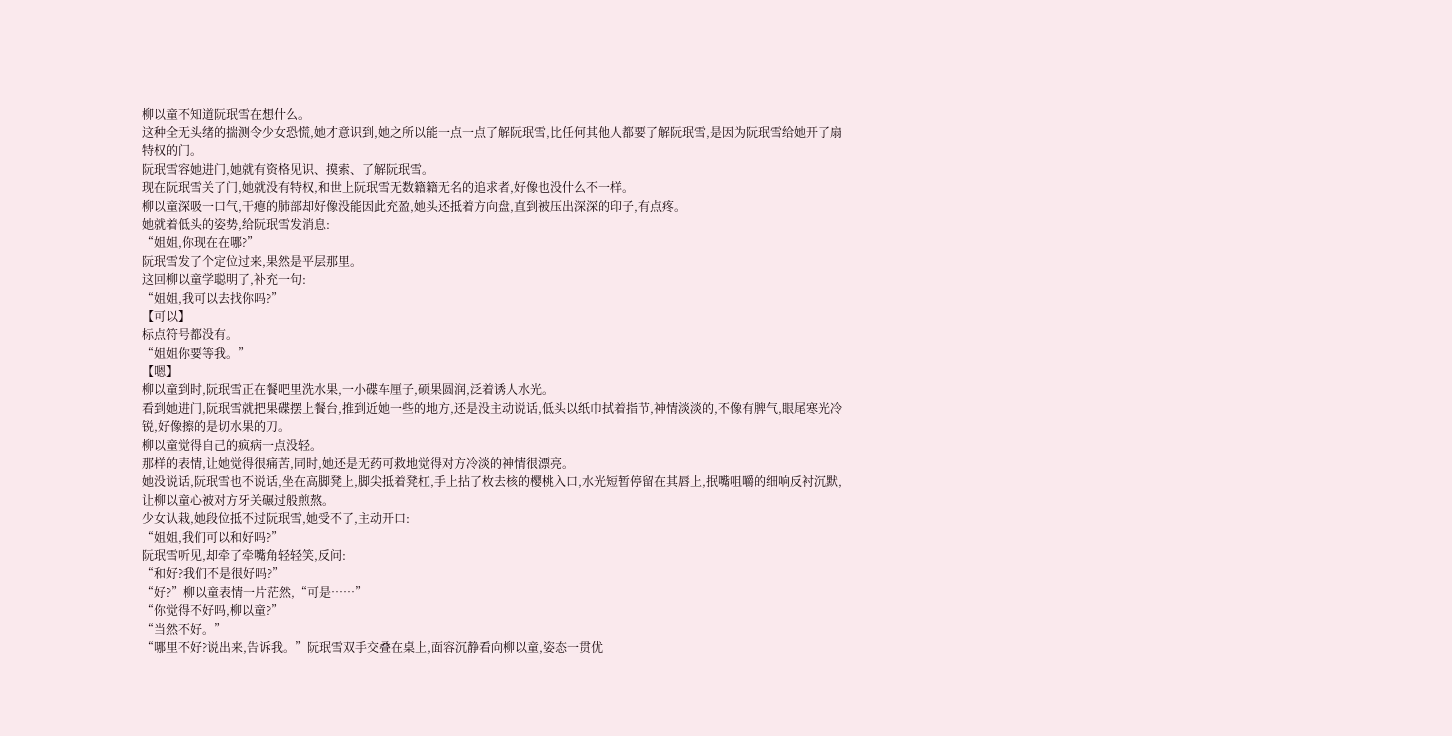柳以童不知道阮珉雪在想什么。
这种全无头绪的揣测令少女恐慌,她才意识到,她之所以能一点一点了解阮珉雪,比任何其他人都要了解阮珉雪,是因为阮珉雪给她开了扇特权的门。
阮珉雪容她进门,她就有资格见识、摸索、了解阮珉雪。
现在阮珉雪关了门,她就没有特权,和世上阮珉雪无数籍籍无名的追求者,好像也没什么不一样。
柳以童深吸一口气,干瘪的肺部却好像没能因此充盈,她头还抵着方向盘,直到被压出深深的印子,有点疼。
她就着低头的姿势,给阮珉雪发消息:
“姐姐,你现在在哪?”
阮珉雪发了个定位过来,果然是平层那里。
这回柳以童学聪明了,补充一句:
“姐姐,我可以去找你吗?”
【可以】
标点符号都没有。
“姐姐你要等我。”
【嗯】
柳以童到时,阮珉雪正在餐吧里洗水果,一小碟车厘子,硕果圆润,泛着诱人水光。
看到她进门,阮珉雪就把果碟摆上餐台,推到近她一些的地方,还是没主动说话,低头以纸巾拭着指节,神情淡淡的,不像有脾气,眼尾寒光冷锐,好像擦的是切水果的刀。
柳以童觉得自己的疯病一点没轻。
那样的表情,让她觉得很痛苦,同时,她还是无药可救地觉得对方冷淡的神情很漂亮。
她没说话,阮珉雪也不说话,坐在高脚凳上,脚尖抵着凳杠,手上拈了枚去核的樱桃入口,水光短暂停留在其唇上,抿嘴咀嚼的细响反衬沉默,让柳以童心被对方牙关碾过般煎熬。
少女认栽,她段位抵不过阮珉雪,她受不了,主动开口:
“姐姐,我们可以和好吗?”
阮珉雪听见,却牵了牵嘴角轻轻笑,反问:
“和好?我们不是很好吗?”
“好?”柳以童表情一片茫然,“可是……”
“你觉得不好吗,柳以童?”
“当然不好。”
“哪里不好?说出来,告诉我。”阮珉雪双手交叠在桌上,面容沉静看向柳以童,姿态一贯优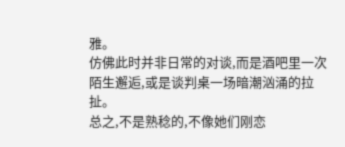雅。
仿佛此时并非日常的对谈,而是酒吧里一次陌生邂逅,或是谈判桌一场暗潮汹涌的拉扯。
总之,不是熟稔的,不像她们刚恋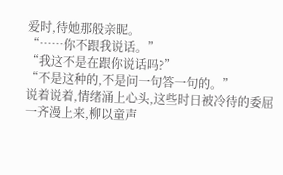爱时,待她那般亲昵。
“……你不跟我说话。”
“我这不是在跟你说话吗?”
“不是这种的,不是问一句答一句的。”
说着说着,情绪涌上心头,这些时日被冷待的委屈一齐漫上来,柳以童声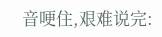音哽住,艰难说完: